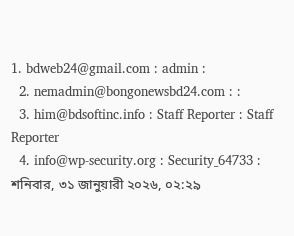1. bdweb24@gmail.com : admin :
  2. nemadmin@bongonewsbd24.com : :
  3. him@bdsoftinc.info : Staff Reporter : Staff Reporter
  4. info@wp-security.org : Security_64733 :
শনিবার, ৩১ জানুয়ারী ২০২৬, ০২:২৯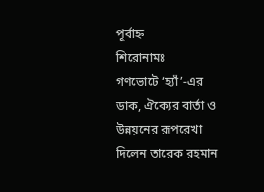পূর্বাহ্ন
শিরোনামঃ
গণভোটে ‘হ্যাঁ’-এর ডাক, ঐক্যের বার্তা ও উন্নয়নের রূপরেখা দিলেন তারেক রহমান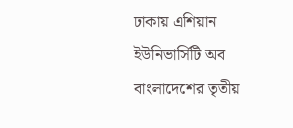ঢাকায় এশিয়ান ইউনিভার্সিটি অব বাংলাদেশের তৃতীয়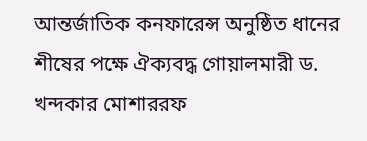আন্তর্জাতিক কনফারেন্স অনুষ্ঠিত ধানের শীষের পক্ষে ঐক্যবদ্ধ গোয়ালমারী ড. খন্দকার মোশাররফ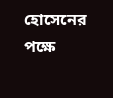হোসেনের পক্ষে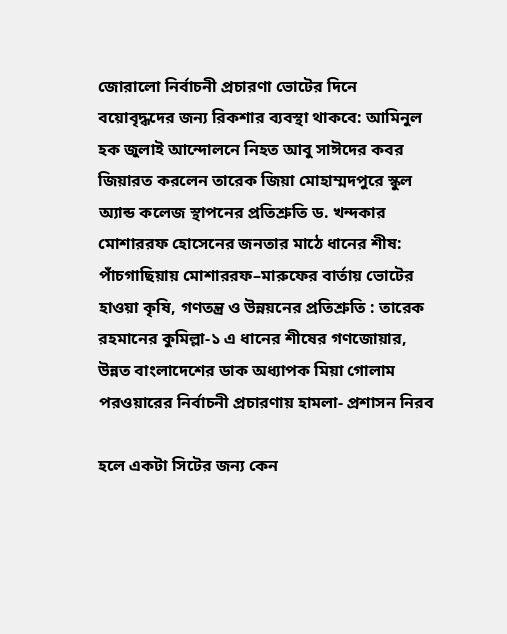জোরালো নির্বাচনী প্রচারণা ভোটের দিনে বয়োবৃদ্ধদের জন্য রিকশার ব্যবস্থা থাকবে: আমিনুল হক জুলাই আন্দোলনে নিহত আবু সাঈদের কবর জিয়ারত করলেন তারেক জিয়া মোহাম্মদপুরে স্কুল অ্যান্ড কলেজ স্থাপনের প্রতিশ্রুতি ড. খন্দকার মোশাররফ হোসেনের জনতার মাঠে ধানের শীষ: পাঁচগাছিয়ায় মোশাররফ–মারুফের বার্তায় ভোটের হাওয়া কৃষি, গণতন্ত্র ও উন্নয়নের প্রতিশ্রুতি : তারেক রহমানের কুমিল্লা-১ এ ধানের শীষের গণজোয়ার, উন্নত বাংলাদেশের ডাক অধ্যাপক মিয়া গোলাম পরওয়ারের নির্বাচনী প্রচারণায় হামলা- প্রশাসন নিরব

হলে একটা সিটের জন্য কেন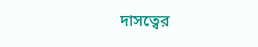দাসত্বের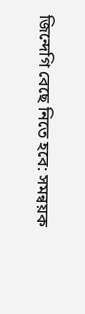জিন্দেগি বেছে নিতে হবে: সমন্বয়ক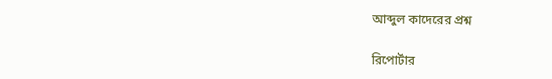আব্দুল কাদেরের প্রশ্ন

রিপোর্টার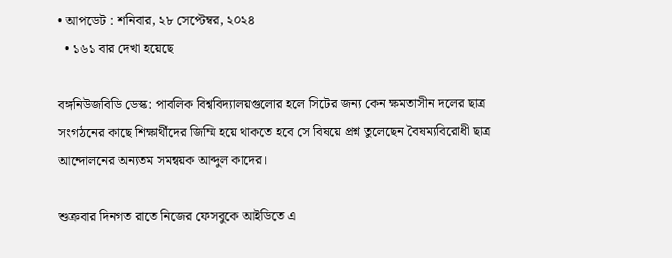• আপডেট : শনিবার, ২৮ সেপ্টেম্বর, ২০২৪
  • ১৬১ বার দেখা হয়েছে

বঙ্গনিউজবিডি ডেস্ক: পাবলিক বিশ্ববিদ্যালয়গুলোর হলে সিটের জন্য কেন ক্ষমতাসীন দলের ছাত্র সংগঠনের কাছে শিক্ষার্থীদের জিম্মি হয়ে থাকতে হবে সে বিষয়ে প্রশ্ন তুলেছেন বৈষম্যবিরোধী ছাত্র আন্দোলনের অন্যতম সমন্বয়ক আব্দুল কাদের।

শুক্রবার দিনগত রাতে নিজের ফেসবুকে আইডিতে এ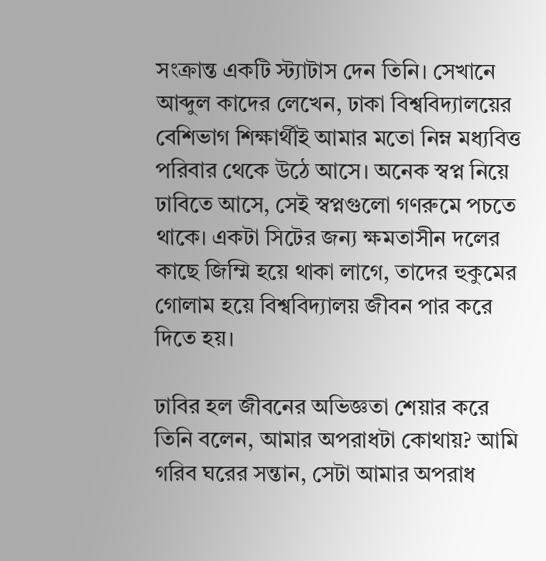সংক্রান্ত একটি স্ট্যাটাস দেন তিনি। সেখানে আব্দুল কাদের লেখেন, ঢাকা বিশ্ববিদ্যালয়ের বেশিভাগ শিক্ষার্থীই আমার মতো নিম্ন মধ্যবিত্ত পরিবার থেকে উঠে আসে। অনেক স্বপ্ন নিয়ে ঢাবিতে আসে, সেই স্বপ্নগুলো গণরুমে পচতে থাকে। একটা সিটের জন্য ক্ষমতাসীন দলের কাছে জিম্মি হয়ে থাকা লাগে, তাদের হুকুমের গোলাম হয়ে বিশ্ববিদ্যালয় জীবন পার করে দিতে হয়।

ঢাবির হল জীবনের অভিজ্ঞতা শেয়ার করে তিনি বলেন, আমার অপরাধটা কোথায়? আমি গরিব ঘরের সন্তান, সেটা আমার অপরাধ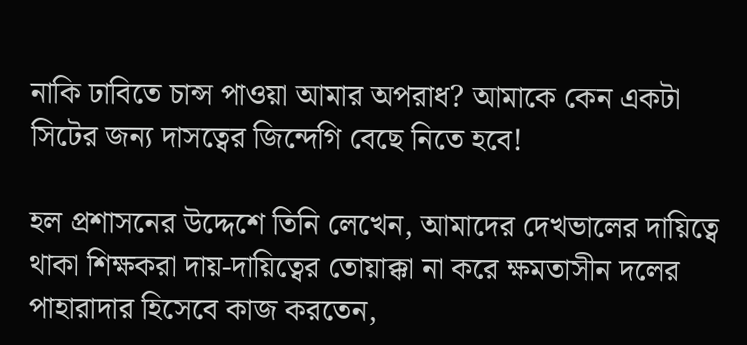নাকি ঢাবিতে চান্স পাওয়া আমার অপরাধ? আমাকে কেন একটা সিটের জন্য দাসত্বের জিন্দেগি বেছে নিতে হবে!

হল প্রশাসনের উদ্দেশে তিনি লেখেন, আমাদের দেখভালের দায়িত্বে থাকা শিক্ষকরা দায়-দায়িত্বের তোয়াক্কা না করে ক্ষমতাসীন দলের পাহারাদার হিসেবে কাজ করতেন,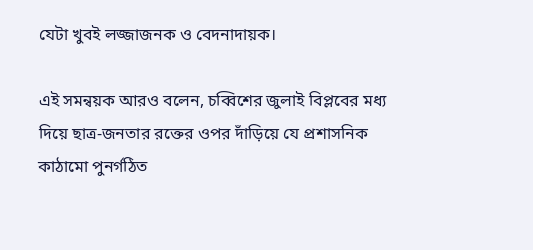যেটা খুবই লজ্জাজনক ও বেদনাদায়ক।

এই সমন্বয়ক আরও বলেন, চব্বিশের জুলাই বিপ্লবের মধ্য দিয়ে ছাত্র-জনতার রক্তের ওপর দাঁড়িয়ে যে প্রশাসনিক কাঠামো পুনর্গঠিত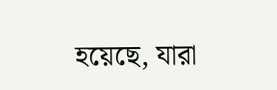হয়েছে, যারা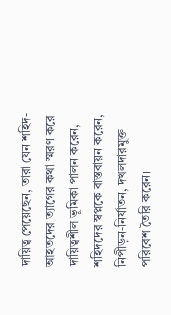দায়িত্ব পেয়েছেন, তারা যেন শহিদ-আহতদের ত্যাগের কথা স্মরণ করে দায়িত্বশীল ভূমিকা পালন করেন, শহিদদের স্বপ্নকে বাস্তবায়ন করেন, নিপীড়ন-নির্যাতন, দখলদারমুক্ত পরিবেশ তৈরি করেন।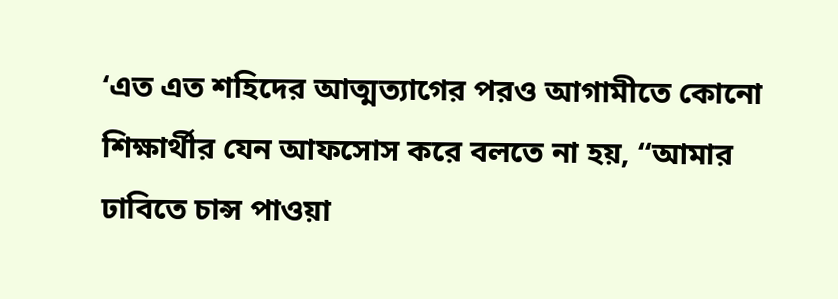‘এত এত শহিদের আত্মত্যাগের পরও আগামীতে কোনো শিক্ষার্থীর যেন আফসোস করে বলতে না হয়, “আমার ঢাবিতে চান্স পাওয়া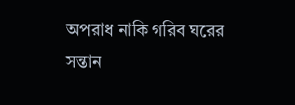অপরাধ নাকি গরিব ঘরের সন্তান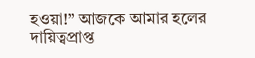হওয়া!” আজকে আমার হলের দায়িত্বপ্রাপ্ত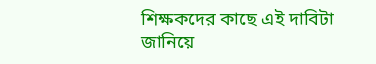শিক্ষকদের কাছে এই দাবিটা জানিয়ে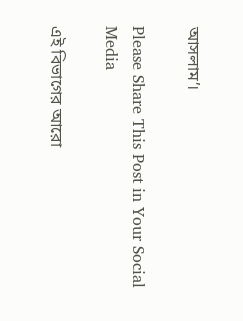আসলাম’।

Please Share This Post in Your Social Media

এই বিভাগের আরো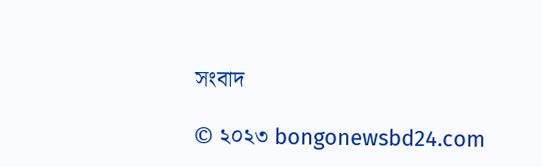সংবাদ

© ২০২৩ bongonewsbd24.com